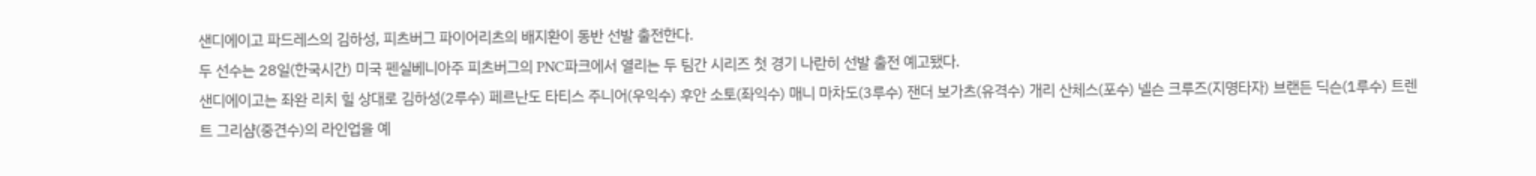샌디에이고 파드레스의 김하성, 피츠버그 파이어리츠의 배지환이 동반 선발 출전한다.
두 선수는 28일(한국시간) 미국 펜실베니아주 피츠버그의 PNC파크에서 열리는 두 팀간 시리즈 첫 경기 나란히 선발 출전 예고됐다.
샌디에이고는 좌완 리치 힐 상대로 김하성(2루수) 페르난도 타티스 주니어(우익수) 후안 소토(좌익수) 매니 마차도(3루수) 잰더 보가츠(유격수) 개리 산체스(포수) 넬슨 크루즈(지명타자) 브랜든 딕슨(1루수) 트렌트 그리샴(중견수)의 라인업을 예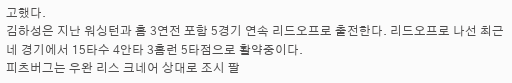고했다.
김하성은 지난 워싱턴과 홈 3연전 포함 5경기 연속 리드오프로 출전한다. 리드오프로 나선 최근 네 경기에서 15타수 4안타 3홈런 5타점으로 활약중이다.
피츠버그는 우완 리스 크네어 상대로 조시 팔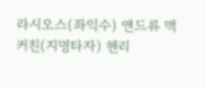라시오스(좌익수) 앤드류 맥커친(지명타자) 헨리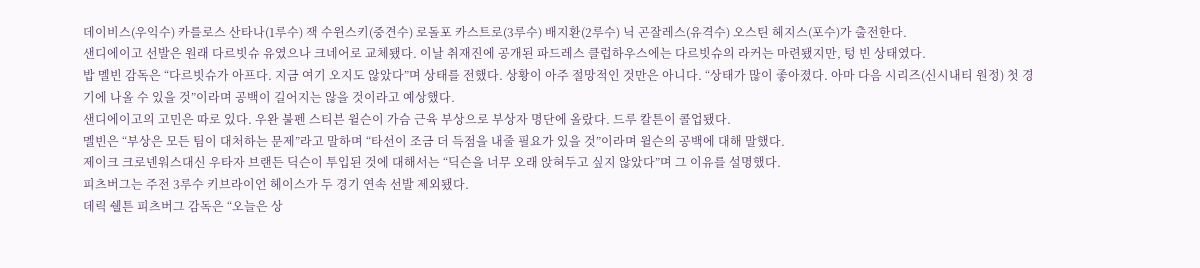데이비스(우익수) 카를로스 산타나(1루수) 잭 수윈스키(중견수) 로돌포 카스트로(3루수) 배지환(2루수) 닉 곤잘레스(유격수) 오스틴 헤지스(포수)가 출전한다.
샌디에이고 선발은 원래 다르빗슈 유였으나 크네어로 교체됐다. 이날 취재진에 공개된 파드레스 클럽하우스에는 다르빗슈의 라커는 마련됐지만, 텅 빈 상태였다.
밥 멜빈 감독은 “다르빗슈가 아프다. 지금 여기 오지도 않았다”며 상태를 전했다. 상황이 아주 절망적인 것만은 아니다. “상태가 많이 좋아졌다. 아마 다음 시리즈(신시내티 원정) 첫 경기에 나올 수 있을 것”이라며 공백이 길어지는 않을 것이라고 예상했다.
샌디에이고의 고민은 따로 있다. 우완 불펜 스티븐 윌슨이 가슴 근육 부상으로 부상자 명단에 올랐다. 드루 칼튼이 콜업됐다.
멜빈은 “부상은 모든 팀이 대처하는 문제”라고 말하며 “타선이 조금 더 득점을 내줄 필요가 있을 것”이라며 윌슨의 공백에 대해 말했다.
제이크 크로넨워스대신 우타자 브랜든 딕슨이 투입된 것에 대해서는 “딕슨을 너무 오래 앉혀두고 싶지 않았다”며 그 이유를 설명했다.
피츠버그는 주전 3루수 키브라이언 헤이스가 두 경기 연속 선발 제외됐다.
데릭 쉘튼 피츠버그 감독은 “오늘은 상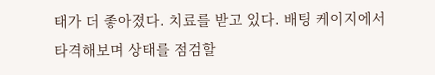태가 더 좋아졌다. 치료를 받고 있다. 배팅 케이지에서 타격해보며 상태를 점검할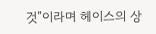것”이라며 헤이스의 상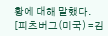황에 대해 말했다.
[피츠버그(미국) =김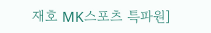재호 MK스포츠 특파원]